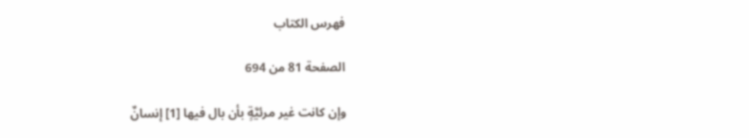فهرس الكتاب

الصفحة 81 من 694

وإن كانت غير مرئيَّةٍ بأن بال فيها [1] إنسانٌ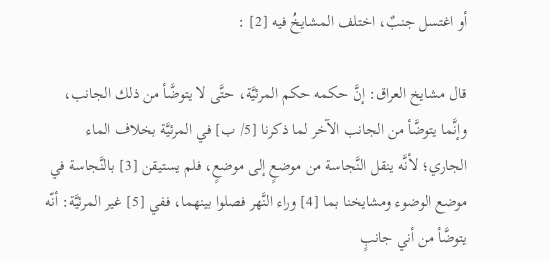أو اغتسل جنبٌ، اختلف المشايخُ فيه [2] :

قال مشايخ العراق: إنَّ حكمه حكم المرئيَّة، حتَّى لا يتوضَّأ من ذلك الجانب، وإنَّما يتوضَّأ من الجانب الآخر لما ذكرنا [5/ ب] في المرئيَّة بخلاف الماء الجاري؛ لأنَّه ينقل النَّجاسة من موضعٍ إلى موضعٍ، فلم يستيقن [3] بالنَّجاسة في موضع الوضوء ومشايخنا بما [4] وراء النَّهر فصلوا بينهما، ففي [5] غير المرئيَّة: أنّه يتوضَّأ من أني جانبٍ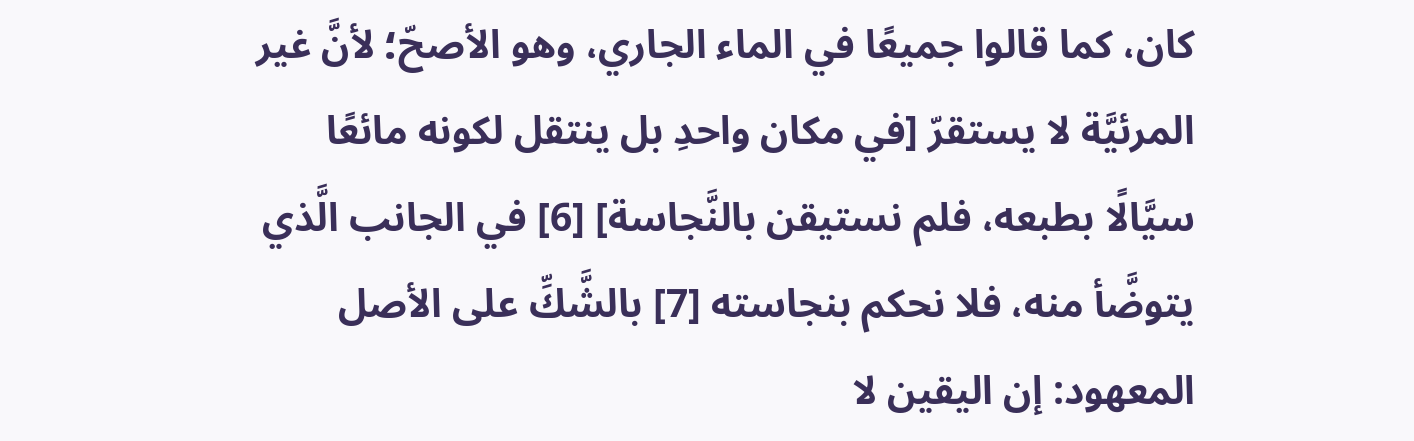كان، كما قالوا جميعًا في الماء الجاري، وهو الأصحّ؛ لأنَّ غير المرئيَّة لا يستقرّ [في مكان واحدِ بل ينتقل لكونه مائعًا سيَّالًا بطبعه، فلم نستيقن بالنَّجاسة] [6] في الجانب الَّذي يتوضَّأ منه، فلا نحكم بنجاسته [7] بالشَّكِّ على الأصل المعهود: إن اليقين لا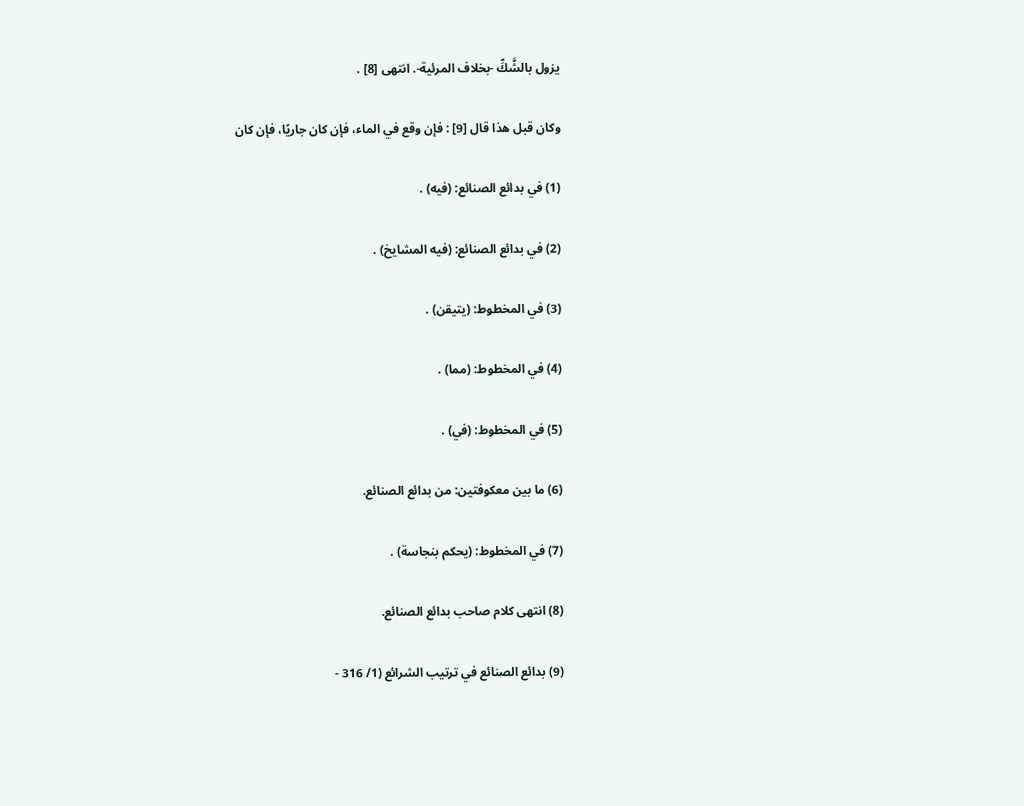يزول بالشَّكِّ -بخلاف المرئية-. انتهى [8] .

وكان قبل هذا قال [9] : فإن وقع في الماء، فإن كان جاريًا، فإن كان

(1) في بدائع الصنائع: (فيه) .

(2) في بدائع الصنائع: (فيه المشايخ) .

(3) في المخطوط: (يتيقن) .

(4) في المخطوط: (مما) .

(5) في المخطوط: (في) .

(6) ما بين معكوفتين: من بدائع الصنائع.

(7) في المخطوط: (يحكم بنجاسة) .

(8) انتهى كلام صاحب بدائع الصنائع.

(9) بدائع الصنائع في ترتيب الشرائع (1/ 316 -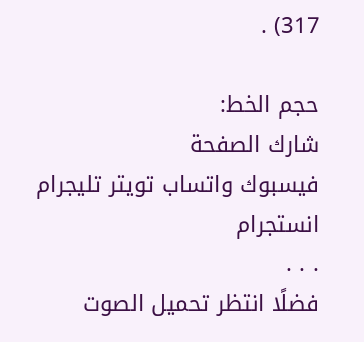317) .

حجم الخط:
شارك الصفحة
فيسبوك واتساب تويتر تليجرام انستجرام
. . .
فضلًا انتظر تحميل الصوت